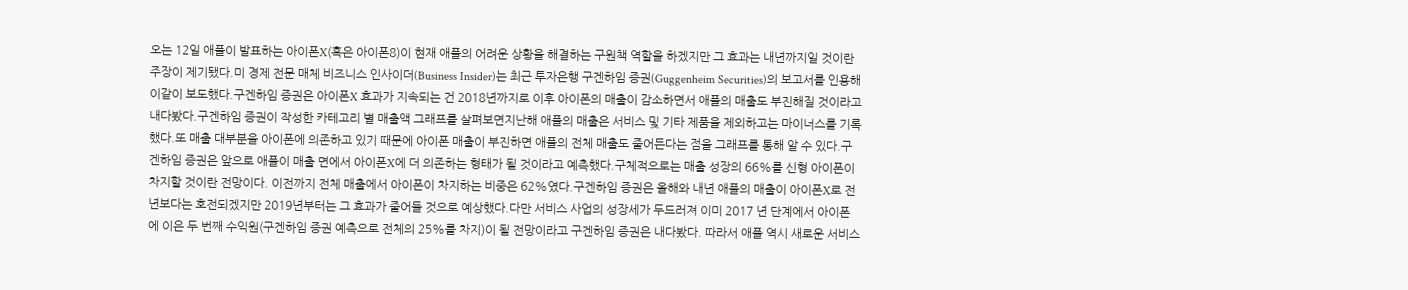오는 12일 애플이 발표하는 아이폰X(혹은 아이폰8)이 현재 애플의 어려운 상황을 해결하는 구원책 역할을 하겠지만 그 효과는 내년까지일 것이란 주장이 제기됐다.미 경제 전문 매체 비즈니스 인사이더(Business Insider)는 최근 투자은행 구겐하임 증권(Guggenheim Securities)의 보고서를 인용해 이같이 보도했다.구겐하임 증권은 아이폰X 효과가 지속되는 건 2018년까지로 이후 아이폰의 매출이 감소하면서 애플의 매출도 부진해질 것이라고 내다봤다.구겐하임 증권이 작성한 카테고리 별 매출액 그래프를 살펴보면지난해 애플의 매출은 서비스 및 기타 제품을 제외하고는 마이너스를 기록했다.또 매출 대부분을 아이폰에 의존하고 있기 때문에 아이폰 매출이 부진하면 애플의 전체 매출도 줄어든다는 점을 그래프를 통해 알 수 있다.구겐하임 증권은 앞으로 애플이 매출 면에서 아이폰X에 더 의존하는 형태가 될 것이라고 예측했다.구체적으로는 매출 성장의 66%를 신형 아이폰이 차지할 것이란 전망이다. 이전까지 전체 매출에서 아이폰이 차지하는 비중은 62%였다.구겐하임 증권은 올해와 내년 애플의 매출이 아이폰X로 전년보다는 호전되겠지만 2019년부터는 그 효과가 줄어들 것으로 예상했다.다만 서비스 사업의 성장세가 두드러져 이미 2017 년 단계에서 아이폰에 이은 두 번째 수익원(구겐하임 증권 예측으로 전체의 25%를 차지)이 될 전망이라고 구겐하임 증권은 내다봤다. 따라서 애플 역시 새로운 서비스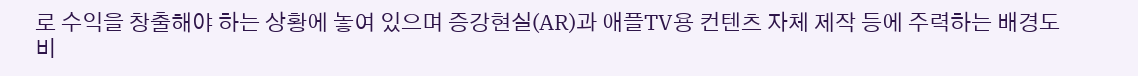로 수익을 창출해야 하는 상황에 놓여 있으며 증강현실(AR)과 애플TV용 컨텐츠 자체 제작 등에 주력하는 배경도 비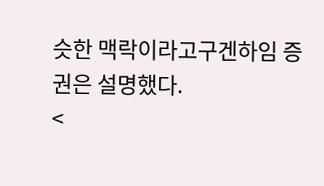슷한 맥락이라고구겐하임 증권은 설명했다.
<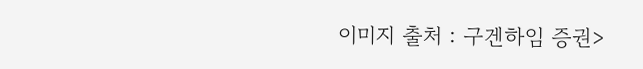이미지 출처 : 구겐하임 증권>